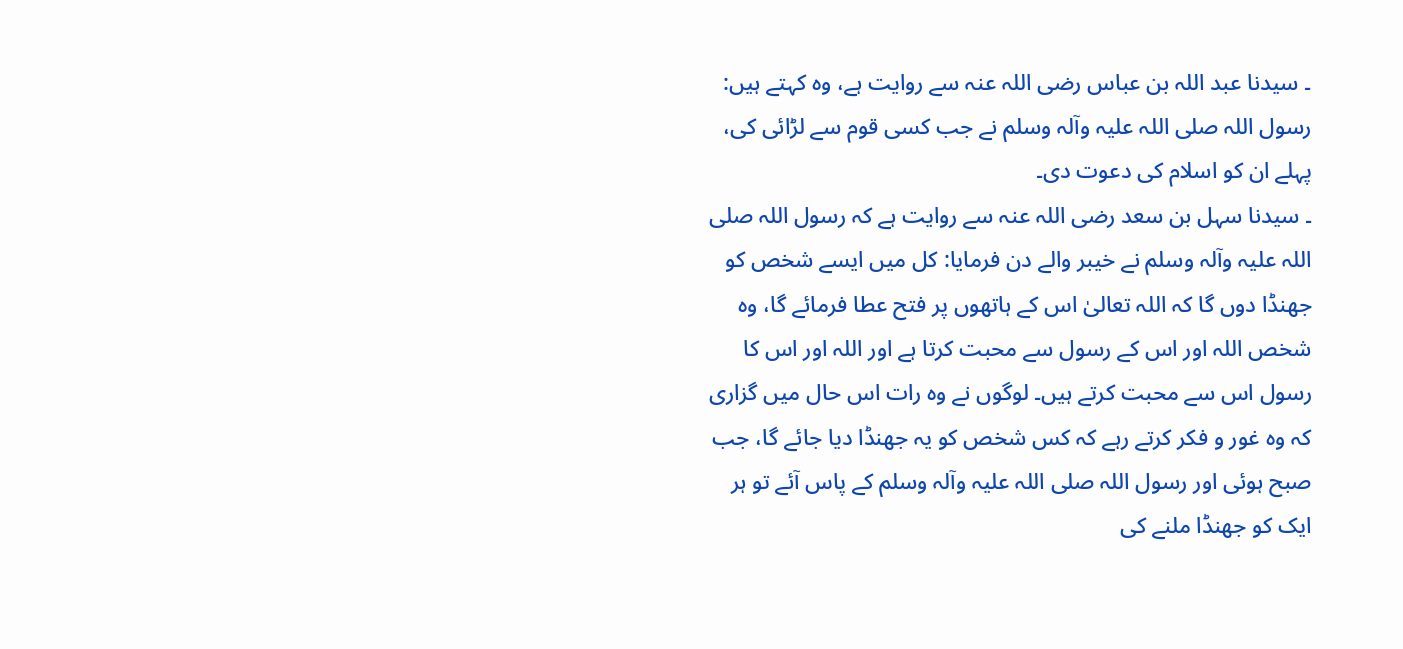۔ سیدنا عبد اللہ بن عباس رضی اللہ عنہ سے روایت ہے، وہ کہتے ہیں: رسول اللہ صلی اللہ علیہ وآلہ وسلم نے جب کسی قوم سے لڑائی کی، پہلے ان کو اسلام کی دعوت دی۔
۔ سیدنا سہل بن سعد رضی اللہ عنہ سے روایت ہے کہ رسول اللہ صلی اللہ علیہ وآلہ وسلم نے خیبر والے دن فرمایا: کل میں ایسے شخص کو جھنڈا دوں گا کہ اللہ تعالیٰ اس کے ہاتھوں پر فتح عطا فرمائے گا، وہ شخص اللہ اور اس کے رسول سے محبت کرتا ہے اور اللہ اور اس کا رسول اس سے محبت کرتے ہیں۔ لوگوں نے وہ رات اس حال میں گزاری کہ وہ غور و فکر کرتے رہے کہ کس شخص کو یہ جھنڈا دیا جائے گا، جب صبح ہوئی اور رسول اللہ صلی اللہ علیہ وآلہ وسلم کے پاس آئے تو ہر ایک کو جھنڈا ملنے کی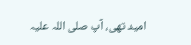امید تھی، آپ صلی اللہ علیہ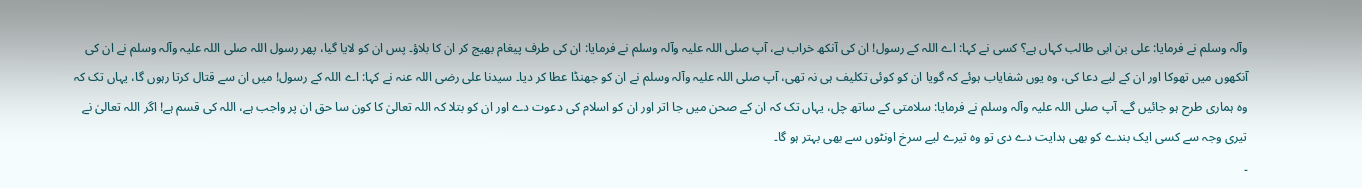وآلہ وسلم نے فرمایا: علی بن ابی طالب کہاں ہے؟ کسی نے کہا: اے اللہ کے رسول! ان کی آنکھ خراب ہے، آپ صلی اللہ علیہ وآلہ وسلم نے فرمایا: ان کی طرف پیغام بھیج کر ان کا بلاؤ۔ پس ان کو لایا گیا، پھر رسول اللہ صلی اللہ علیہ وآلہ وسلم نے ان کی آنکھوں میں تھوکا اور ان کے لیے دعا کی، وہ یوں شفایاب ہوئے کہ گویا ان کو کوئی تکلیف ہی نہ تھی، آپ صلی اللہ علیہ وآلہ وسلم نے ان کو جھنڈا عطا کر دیا۔ سیدنا علی رضی اللہ عنہ نے کہا: اے اللہ کے رسول! میں ان سے قتال کرتا رہوں گا، یہاں تک کہ وہ ہماری طرح ہو جائیں گے۔ آپ صلی اللہ علیہ وآلہ وسلم نے فرمایا: سلامتی کے ساتھ چل، یہاں تک کہ ان کے صحن میں جا اتر اور ان کو اسلام کی دعوت دے اور ان کو بتلا کہ اللہ تعالیٰ کا کون سا حق ان پر واجب ہے، اللہ کی قسم ہے! اگر اللہ تعالیٰ نے تیری وجہ سے کسی ایک بندے کو بھی ہدایت دے دی تو وہ تیرے لیے سرخ اونٹوں سے بھی بہتر ہو گا۔
۔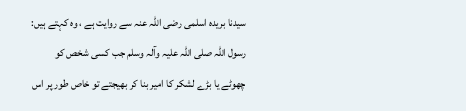سیدنا بریدہ اسلمی رضی اللہ عنہ سے روایت ہے ، وہ کہتے ہیں: رسول اللہ صلی اللہ علیہ وآلہ وسلم جب کسی شخص کو چھوٹے یا بڑے لشکر کا امیر بنا کر بھیجتے تو خاص طور پر اس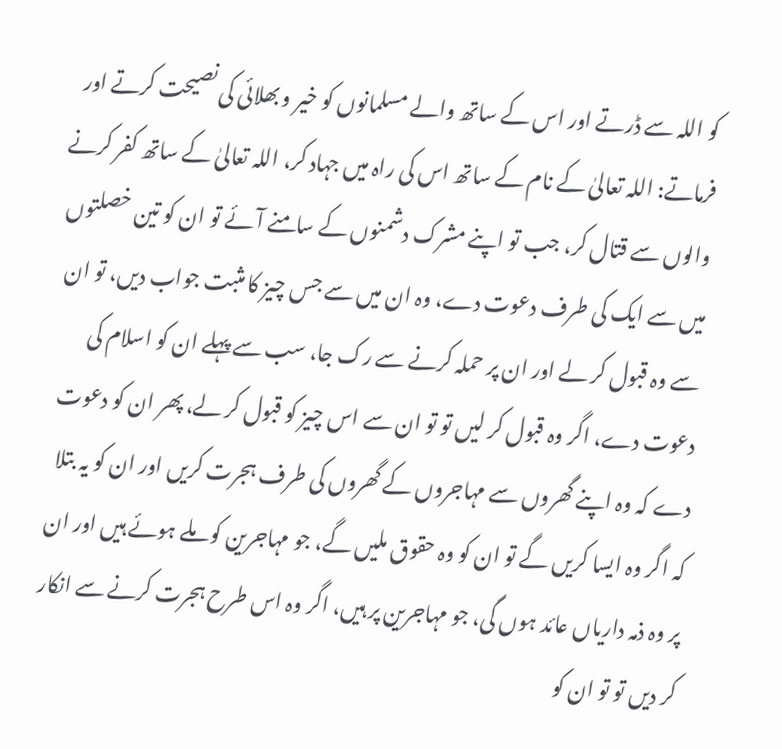کو اللہ سے ڈرتے اور اس کے ساتھ والے مسلمانوں کو خیر و بھلائی کی نصیحت کرتے اور فرماتے: اللہ تعالیٰ کے نام کے ساتھ اس کی راہ میں جہاد کر، اللہ تعالیٰ کے ساتھ کفر کرنے والوں سے قتال کر، جب تو اپنے مشرک دشمنوں کے سامنے آئے تو ان کو تین خصلتوں میں سے ایک کی طرف دعوت دے، وہ ان میں سے جس چیز کا مثبت جواب دیں، تو ان سے وہ قبول کر لے اور ان پر حملہ کرنے سے رک جا، سب سے پہلے ان کو اسلام کی دعوت دے، اگر وہ قبول کر لیں تو تو ان سے اس چیز کو قبول کر لے، پھر ان کو دعوت دے کہ وہ اپنے گھروں سے مہاجروں کے گھروں کی طرف ہجرت کریں اور ان کو یہ بتلا کہ اگر وہ ایسا کریں گے تو ان کو وہ حقوق ملیں گے، جو مہاجرین کو ملے ہوئے ہیں اور ان پر وہ ذمہ داریاں عائد ہوں گی، جو مہاجرین پر ہیں، اگر وہ اس طرح ہجرت کرنے سے انکار کر دیں تو تو ان کو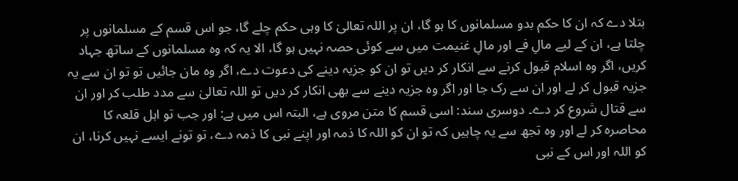بتلا دے کہ ان کا حکم بدو مسلمانوں کا ہو گا، ان پر اللہ تعالیٰ کا وہی حکم چلے گا، جو اس قسم کے مسلمانوں پر چلتا ہے، ان کے لیے مالِ فے اور مالِ غنیمت میں سے کوئی حصہ نہیں ہو گا، الا یہ کہ وہ مسلمانوں کے ساتھ جہاد کریں، اگر وہ اسلام قبول کرنے سے انکار کر دیں تو ان کو جزیہ دینے کی دعوت دے، اگر وہ مان جائیں تو تو ان سے یہ جزیہ قبول کر لے اور ان سے رک جا اور اگر وہ جزیہ دینے سے بھی انکار کر دیں تو اللہ تعالیٰ سے مدد طلب کر اور ان سے قتال شروع کر دے۔ دوسری سند: اسی قسم کا متن مروی ہے، البتہ اس میں ہے: اور جب تو اہل قلعہ کا محاصرہ کر لے اور وہ تجھ سے یہ چاہیں کہ تو ان کو اللہ کا ذمہ اور اپنے نبی کا ذمہ دے، تو تونے ایسے نہیں کرنا، ان کو اللہ اور اس کے نبی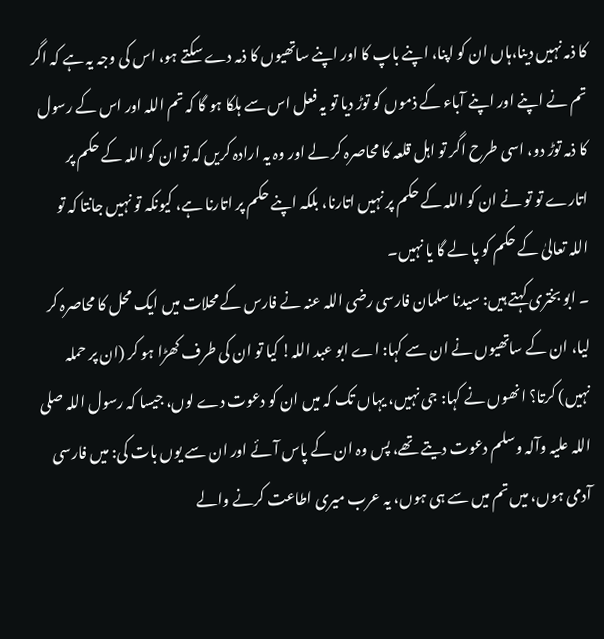کا ذمہ نہیں دینا،ہاں ان کو اپنا، اپنے باپ کا اور اپنے ساتھیوں کا ذمہ دے سکتے ہو، اس کی وجہ یہ ہے کہ اگر تم نے اپنے اور اپنے آباء کے ذموں کو توڑ دیا تو یہ فعل اس سے ہلکا ہو گا کہ تم اللہ اور اس کے رسول کا ذمہ توڑ دو، اسی طرح اگر تو اہل قلعہ کا محاصرہ کر لے اور وہ یہ ارادہ کریں کہ تو ان کو اللہ کے حکم پر اتارے تو تو نے ان کو اللہ کے حکم پر نہیں اتارنا، بلکہ اپنے حکم پر اتارنا ہے، کیونکہ تو نہیں جانتا کہ تو اللہ تعالیٰ کے حکم کو پا لے گا یا نہیں۔
۔ ابو بختری کہتے ہیں: سیدنا سلمان فارسی رضی اللہ عنہ نے فارس کے محلات میں ایک محل کا محاصرہ کر لیا، ان کے ساتھیوں نے ان سے کہا: اے ابو عبد اللہ! کیا تو ان کی طرف کھڑا ہو کر (ان پر حملہ نہیں) کرتا؟ انھوں نے کہا: جی نہیں، یہاں تک کہ میں ان کو دعوت دے لوں، جیسا کہ رسول اللہ صلی اللہ علیہ وآلہ وسلم دعوت دیتے تھے، پس وہ ان کے پاس آئے اور ان سے یوں بات کی: میں فارسی آدمی ہوں، میں تم میں سے ہی ہوں، یہ عرب میری اطاعت کرنے والے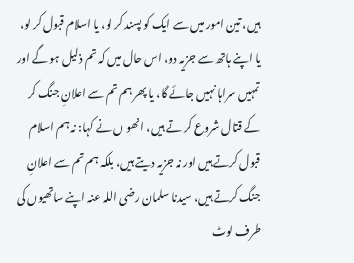ہیں، تین امور میں سے ایک کو پسند کر لو، یا اسلام قبول کر لو، یا اپنے ہاتھ سے جزیہ دو، اس حال میں کہ تم ذلیل ہو گے اور تمہیں سراہا نہیں جائے گا، یا پھر ہم تم سے اعلانِ جنگ کر کے قتال شروع کر تے ہیں، انھو ں نے کہا: نہ ہم اسلام قبول کرتے ہیں اور نہ جزیہ دیتے ہیں، بلکہ ہم تم سے اعلانِ جنگ کرتے ہیں، سیدنا سلمان رضی اللہ عنہ اپنے ساتھیوں کی طرف لوٹ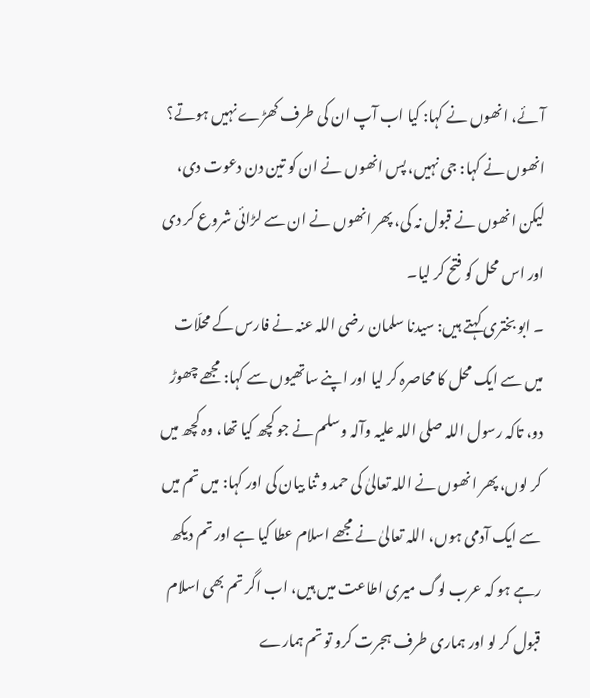آئے، انھوں نے کہا: کیا اب آپ ان کی طرف کھڑے نہیں ہوتے؟ انھوں نے کہا: جی نہیں، پس انھوں نے ان کو تین دن دعوت دی، لیکن انھوں نے قبول نہ کی، پھر انھوں نے ان سے لڑائی شروع کر دی اور اس محل کو فتح کر لیا۔
۔ ابو بختری کہتے ہیں: سیدنا سلمان رضی اللہ عنہ نے فارس کے محلّات میں سے ایک محل کا محاصرہ کر لیا اور اپنے ساتھیوں سے کہا: مجھے چھوڑ دو، تاکہ رسول اللہ صلی اللہ علیہ وآلہ وسلم نے جو کچھ کیا تھا، وہ کچھ میں کر لوں، پھر انھوں نے اللہ تعالیٰ کی حمد و ثنا بیان کی اور کہا: میں تم میں سے ایک آدمی ہوں، اللہ تعالیٰ نے مجھے اسلام عطا کیا ہے اور تم دیکھ رہے ہو کہ عرب لوگ میری اطاعت میں ہیں، اب اگر تم بھی اسلام قبول کر لو اور ہماری طرف ہجرت کرو تو تم ہمارے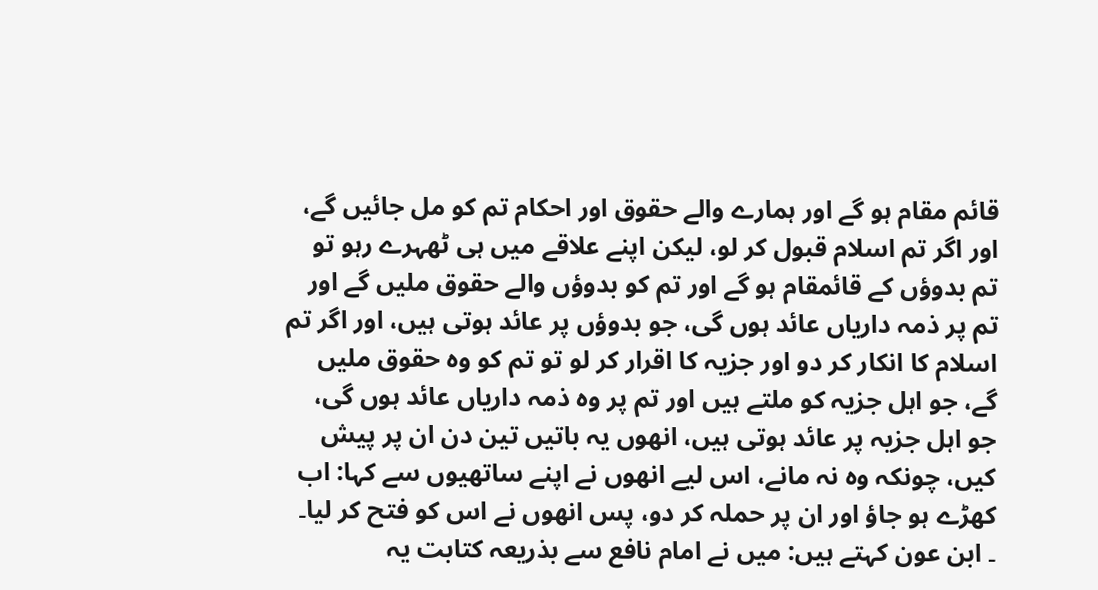قائم مقام ہو گے اور ہمارے والے حقوق اور احکام تم کو مل جائیں گے، اور اگر تم اسلام قبول کر لو، لیکن اپنے علاقے میں ہی ٹھہرے رہو تو تم بدوؤں کے قائمقام ہو گے اور تم کو بدوؤں والے حقوق ملیں گے اور تم پر ذمہ داریاں عائد ہوں گی، جو بدوؤں پر عائد ہوتی ہیں، اور اگر تم اسلام کا انکار کر دو اور جزیہ کا اقرار کر لو تو تم کو وہ حقوق ملیں گے، جو اہل جزیہ کو ملتے ہیں اور تم پر وہ ذمہ داریاں عائد ہوں گی، جو اہل جزیہ پر عائد ہوتی ہیں، انھوں یہ باتیں تین دن ان پر پیش کیں، چونکہ وہ نہ مانے، اس لیے انھوں نے اپنے ساتھیوں سے کہا: اب کھڑے ہو جاؤ اور ان پر حملہ کر دو، پس انھوں نے اس کو فتح کر لیا۔
۔ ابن عون کہتے ہیں: میں نے امام نافع سے بذریعہ کتابت یہ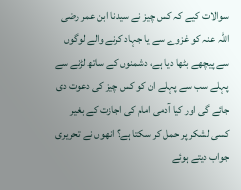سوالات کیے کہ کس چیز نے سیدنا ابن عمر رضی اللہ عنہ کو غزوے سے یا جہاد کرنے والے لوگوں سے پیچھے بٹھا دیا ہے، دشمنوں کے ساتھ لڑنے سے پہلے سب سے پہلے ان کو کس چیز کی دعوت دی جائے گی اور کیا آدمی امام کی اجازت کے بغیر کسی لشکر پر حمل کر سکتا ہے؟ انھوں نے تحریری جواب دیتے ہوئے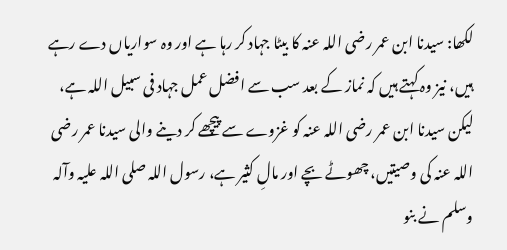لکھا: سیدنا ابن عمر رضی اللہ عنہ کا بیٹا جہاد کر رہا ہے اور وہ سواریاں دے رہے ہیں، نیز وہ کہتے ہیں کہ نماز کے بعد سب سے افضل عمل جہاد فی سبیل اللہ ہے، لیکن سیدنا ابن عمر رضی اللہ عنہ کو غزوے سے پیچھے کر دینے والی سیدنا عمر رضی اللہ عنہ کی وصیتیں، چھوٹے بچے اور مالِ کثیر ہے، رسول اللہ صلی اللہ علیہ وآلہ وسلم نے بنو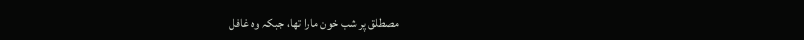مصطلق پر شب خون مارا تھا، جبکہ وہ غافل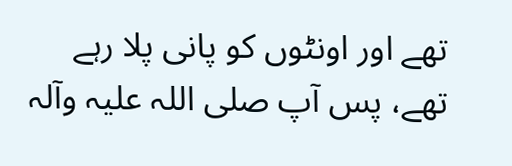تھے اور اونٹوں کو پانی پلا رہے تھے، پس آپ صلی اللہ علیہ وآلہ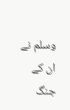وسلم نے ان کے جنگ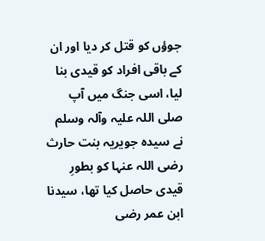جوؤں کو قتل کر دیا اور ان کے باقی افراد کو قیدی بنا لیا، اسی جنگ میں آپ صلی اللہ علیہ وآلہ وسلم نے سیدہ جویریہ بنت حارث رضی اللہ عنہا کو بطورِ قیدی حاصل کیا تھا، سیدنا ابن عمر رضی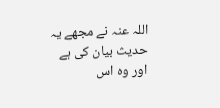اللہ عنہ نے مجھے یہ حدیث بیان کی ہے اور وہ اس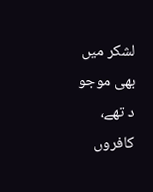لشکر میں بھی موجو د تھے، کافروں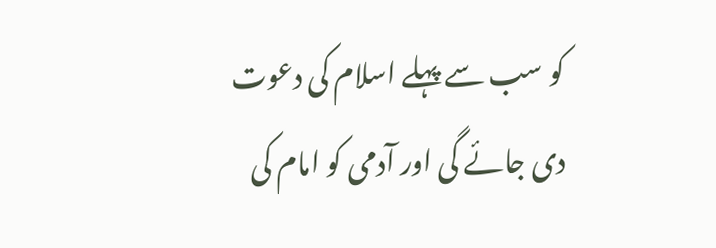کو سب سے پہلے اسلام کی دعوت دی جائے گی اور آدمی کو امام کی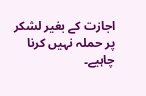اجازت کے بغیر لشکر پر حملہ نہیں کرنا چاہیے۔